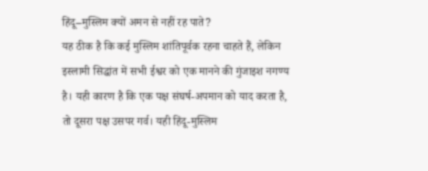हिंदू–मुस्लिम क्यों अमन से नहीं रह पाते?
यह ठीक है कि कई मुस्लिम शांतिपूर्वक रहना चाहते हैं, लेकिन इस्लामी सिद्धांत में सभी ईश्वर को एक मानने की गुंजाइश नगण्य है। यही कारण है कि एक पक्ष संघर्ष-अपमान को याद करता है, तो दूसरा पक्ष उसपर गर्व। यही हिंदू-मुस्लिम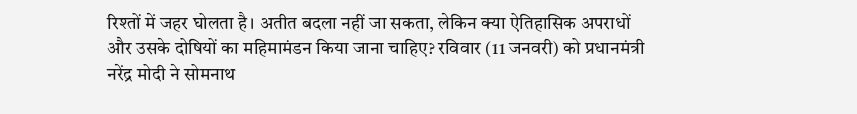रिश्तों में जहर घोलता है। अतीत बदला नहीं जा सकता, लेकिन क्या ऐतिहासिक अपराधों और उसके दोषियों का महिमामंडन किया जाना चाहिए? रविवार (11 जनवरी) को प्रधानमंत्री नरेंद्र मोदी ने सोमनाथ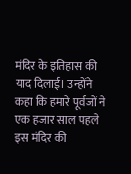मंदिर के इतिहास की याद दिलाई। उन्होंने कहा कि हमारे पूर्वजों ने एक हजार साल पहले इस मंदिर की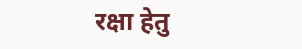रक्षा हेतु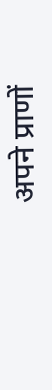अपने प्राणों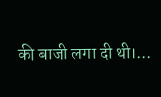की बाजी लगा दी थी।...